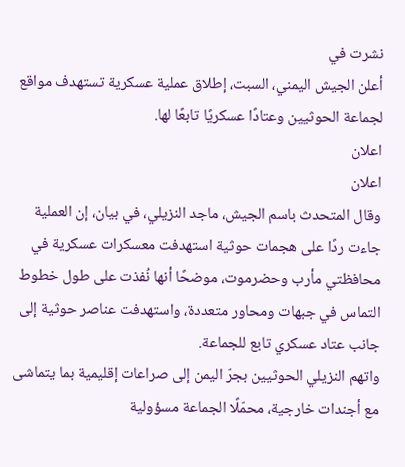نشرت في
أعلن الجيش اليمني، السبت، إطلاق عملية عسكرية تستهدف مواقع لجماعة الحوثيين وعتادًا عسكريًا تابعًا لها.
اعلان
اعلان
وقال المتحدث باسم الجيش، ماجد النزيلي، في بيان، إن العملية جاءت ردًا على هجمات حوثية استهدفت معسكرات عسكرية في محافظتي مأرب وحضرموت، موضحًا أنها نُفذت على طول خطوط التماس في جبهات ومحاور متعددة، واستهدفت عناصر حوثية إلى جانب عتاد عسكري تابع للجماعة.
واتهم النزيلي الحوثيين بجرّ اليمن إلى صراعات إقليمية بما يتماشى مع أجندات خارجية، محمّلًا الجماعة مسؤولية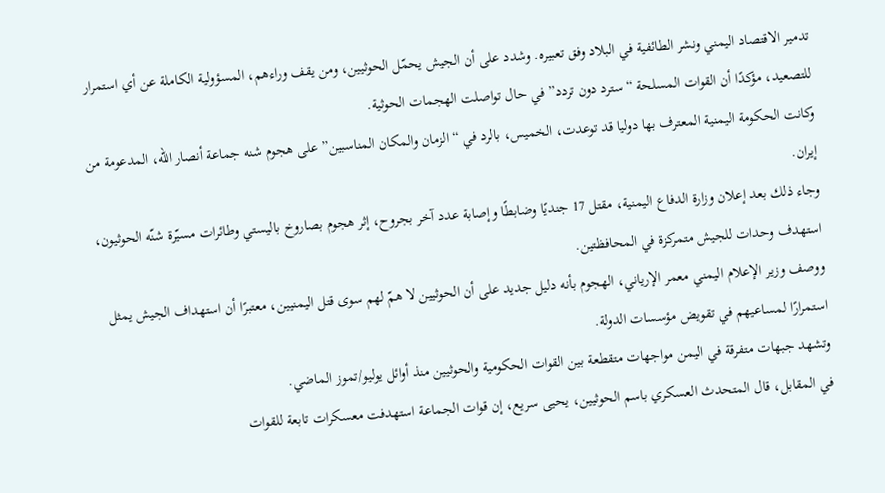تدمير الاقتصاد اليمني ونشر الطائفية في البلاد وفق تعبيره. وشدد على أن الجيش يحمّل الحوثيين، ومن يقف وراءهم، المسؤولية الكاملة عن أي استمرار للتصعيد، مؤكدًا أن القوات المسلحة “سترد دون تردد” في حال تواصلت الهجمات الحوثية.
وكانت الحكومة اليمنية المعترف بها دوليا قد توعدت، الخميس، بالرد في “الزمان والمكان المناسبين” على هجوم شنه جماعة أنصار الله، المدعومة من إيران.
وجاء ذلك بعد إعلان وزارة الدفاع اليمنية، مقتل 17 جنديًا وضابطًا وإصابة عدد آخر بجروح، إثر هجوم بصاروخ باليستي وطائرات مسيّرة شنّه الحوثيون، استهدف وحدات للجيش متمركزة في المحافظتين.
ووصف وزير الإعلام اليمني معمر الإرياني، الهجوم بأنه دليل جديد على أن الحوثيين لا همّ لهم سوى قتل اليمنيين، معتبرًا أن استهداف الجيش يمثل استمرارًا لمساعيهم في تقويض مؤسسات الدولة.
وتشهد جبهات متفرقة في اليمن مواجهات متقطعة بين القوات الحكومية والحوثيين منذ أوائل يوليو/تموز الماضي.
في المقابل، قال المتحدث العسكري باسم الحوثيين، يحيى سريع، إن قوات الجماعة استهدفت معسكرات تابعة للقوات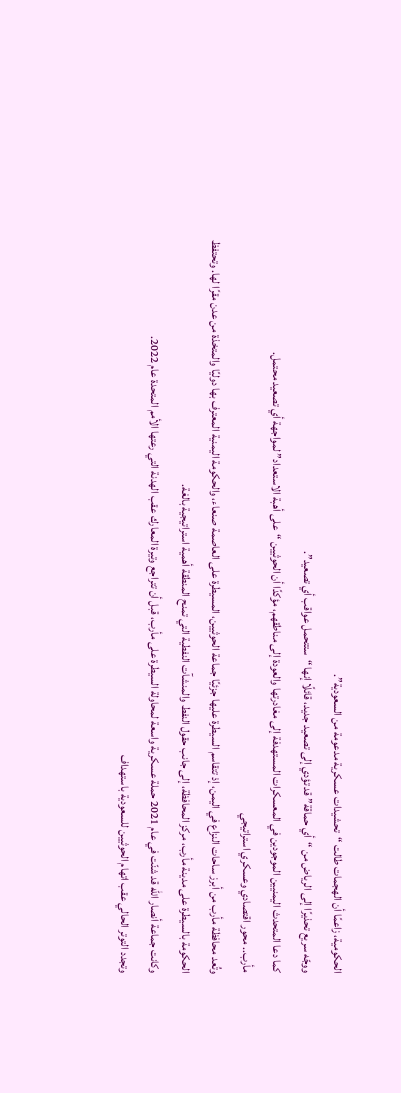الحكومية، زاعمًا أن الهجمات طالت “تحشيدات عسكرية مدعومة من السعودية”.
ووجّه سريع تحذيرًا إلى الرياض من “أي حماقة” قد تؤدي إلى تصعيد جديد، قائلًا إنها “ستتحمل عواقب أي تصعيد”.
كما دعا المتحدث اليمنيين الموجودين في المعسكرات المستهدفة إلى مغادرتها والعودة إلى مناطقهم، مؤكدًا أن الحوثيين “على أهبة الاستعداد” لمواجهة أي تصعيد محتمل.
مأرب.. محور اقتصادي وعسكري استراتيجي
وتُعد محافظة مأرب من أبرز ساحات النزاع في اليمن، إذ تتقاسم السيطرة عليها جزئيًا جماعة الحوثيين، المسيطرة على العاصمة صنعاء، والحكومة اليمنية المعترف بها دوليًا والمتخذة من عدن مقرًا لها. وتحتفظ الحكومة بالسيطرة على مدينة مأرب، مركز المحافظة، إلى جانب حقول النفط والمنشآت النفطية التي تمنح المنطقة أهمية استراتيجية بالغة.
وكانت جماعة أنصار الله قد شنّت في عام 2021 حملة عسكرية واسعة لمحاولة السيطرة على مأرب، قبل أن تتراجع وتيرة المعارك عقب الهدنة التي رعتها الأمم المتحدة عام 2022.
وتجدد التوتر الحالي عقب اتهام الحوثيين للسعودية باستهداف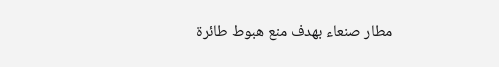مطار صنعاء بهدف منع هبوط طائرة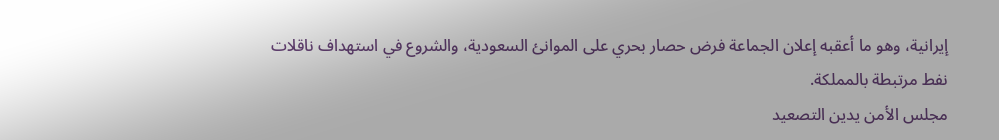إيرانية، وهو ما أعقبه إعلان الجماعة فرض حصار بحري على الموانئ السعودية، والشروع في استهداف ناقلات نفط مرتبطة بالمملكة.
مجلس الأمن يدين التصعيد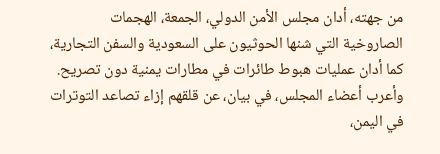من جهته، أدان مجلس الأمن الدولي، الجمعة، الهجمات الصاروخية التي شنها الحوثيون على السعودية والسفن التجارية، كما أدان عمليات هبوط طائرات في مطارات يمنية دون تصريح.
وأعرب أعضاء المجلس، في بيان، عن قلقهم إزاء تصاعد التوترات في اليمن،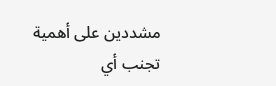مشددين على أهمية تجنب أي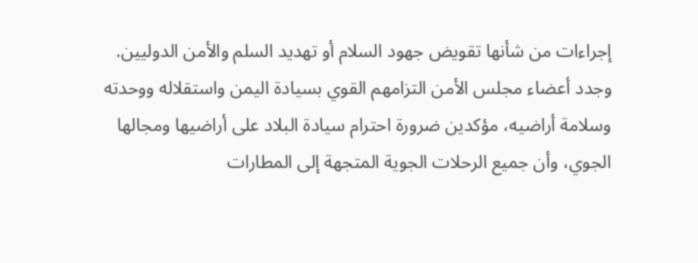إجراءات من شأنها تقويض جهود السلام أو تهديد السلم والأمن الدوليين.
وجدد أعضاء مجلس الأمن التزامهم القوي بسيادة اليمن واستقلاله ووحدته وسلامة أراضيه، مؤكدين ضرورة احترام سيادة البلاد على أراضيها ومجالها الجوي، وأن جميع الرحلات الجوية المتجهة إلى المطارات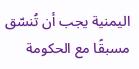اليمنية يجب أن تُنسّق مسبقًا مع الحكومة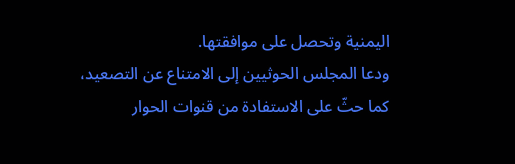اليمنية وتحصل على موافقتها.
ودعا المجلس الحوثيين إلى الامتناع عن التصعيد، كما حثّ على الاستفادة من قنوات الحوار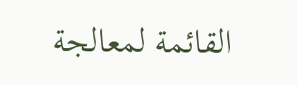القائمة لمعالجة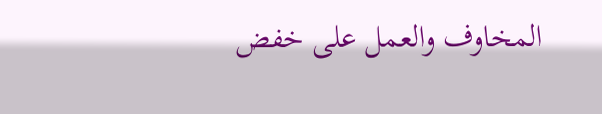المخاوف والعمل على خفض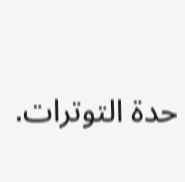حدة التوترات.